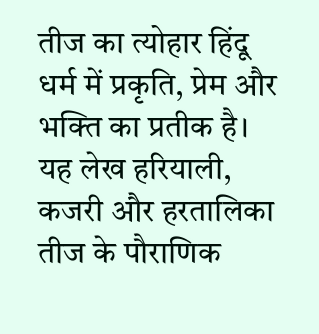तीज का त्योहार हिंदू धर्म में प्रकृति, प्रेम और भक्ति का प्रतीक है। यह लेख हरियाली, कजरी और हरतालिका तीज के पौराणिक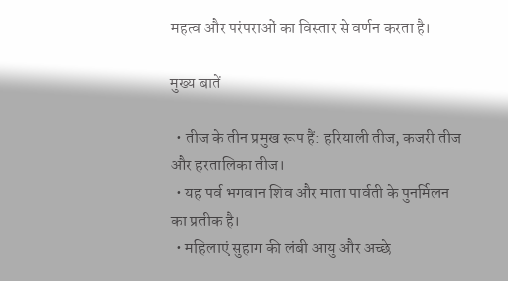महत्व और परंपराओं का विस्तार से वर्णन करता है।

मुख्य बातें

  • तीज के तीन प्रमुख रूप हैं: हरियाली तीज, कजरी तीज और हरतालिका तीज।
  • यह पर्व भगवान शिव और माता पार्वती के पुनर्मिलन का प्रतीक है।
  • महिलाएं सुहाग की लंबी आयु और अच्छे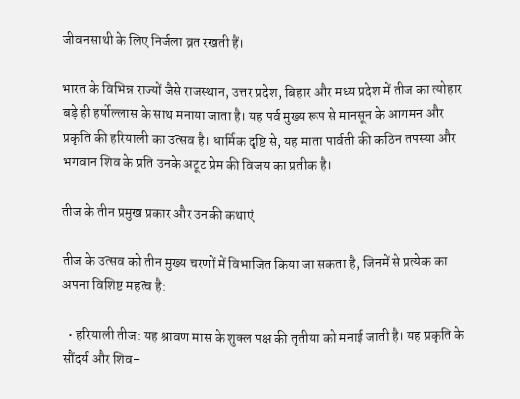जीवनसाथी के लिए निर्जला व्रत रखती हैं।

भारत के विभिन्न राज्यों जैसे राजस्थान, उत्तर प्रदेश, बिहार और मध्य प्रदेश में तीज का त्योहार बड़े ही हर्षोल्लास के साथ मनाया जाता है। यह पर्व मुख्य रूप से मानसून के आगमन और प्रकृति की हरियाली का उत्सव है। धार्मिक दृष्टि से, यह माता पार्वती की कठिन तपस्या और भगवान शिव के प्रति उनके अटूट प्रेम की विजय का प्रतीक है।

तीज के तीन प्रमुख प्रकार और उनकी कथाएं

तीज के उत्सव को तीन मुख्य चरणों में विभाजित किया जा सकता है, जिनमें से प्रत्येक का अपना विशिष्ट महत्व है:

  • हरियाली तीज: यह श्रावण मास के शुक्ल पक्ष की तृतीया को मनाई जाती है। यह प्रकृति के सौंदर्य और शिव-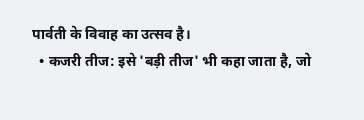पार्वती के विवाह का उत्सव है।
  • कजरी तीज: इसे 'बड़ी तीज' भी कहा जाता है, जो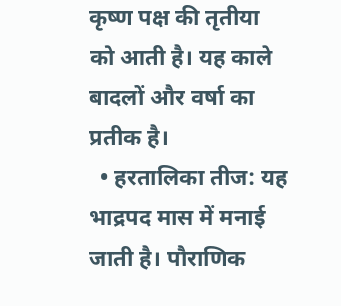कृष्ण पक्ष की तृतीया को आती है। यह काले बादलों और वर्षा का प्रतीक है।
  • हरतालिका तीज: यह भाद्रपद मास में मनाई जाती है। पौराणिक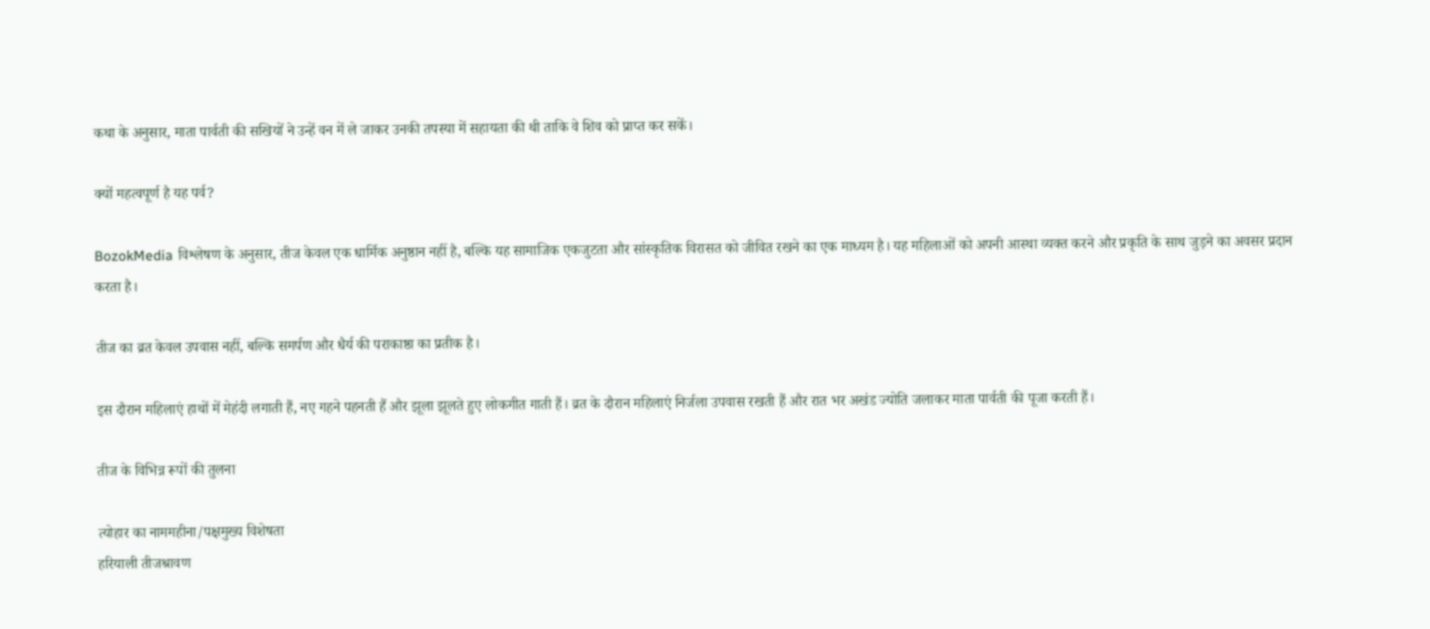कथा के अनुसार, माता पार्वती की सखियों ने उन्हें वन में ले जाकर उनकी तपस्या में सहायता की थी ताकि वे शिव को प्राप्त कर सकें।

क्यों महत्वपूर्ण है यह पर्व?

BozokMedia विश्लेषण के अनुसार, तीज केवल एक धार्मिक अनुष्ठान नहीं है, बल्कि यह सामाजिक एकजुटता और सांस्कृतिक विरासत को जीवित रखने का एक माध्यम है। यह महिलाओं को अपनी आस्था व्यक्त करने और प्रकृति के साथ जुड़ने का अवसर प्रदान करता है।

तीज का व्रत केवल उपवास नहीं, बल्कि समर्पण और धैर्य की पराकाष्ठा का प्रतीक है।

इस दौरान महिलाएं हाथों में मेहंदी लगाती हैं, नए गहने पहनती हैं और झूला झूलते हुए लोकगीत गाती हैं। व्रत के दौरान महिलाएं निर्जला उपवास रखती हैं और रात भर अखंड ज्योति जलाकर माता पार्वती की पूजा करती हैं।

तीज के विभिन्न रूपों की तुलना

त्योहार का नाममहीना/पक्षमुख्य विशेषता
हरियाली तीजश्रावण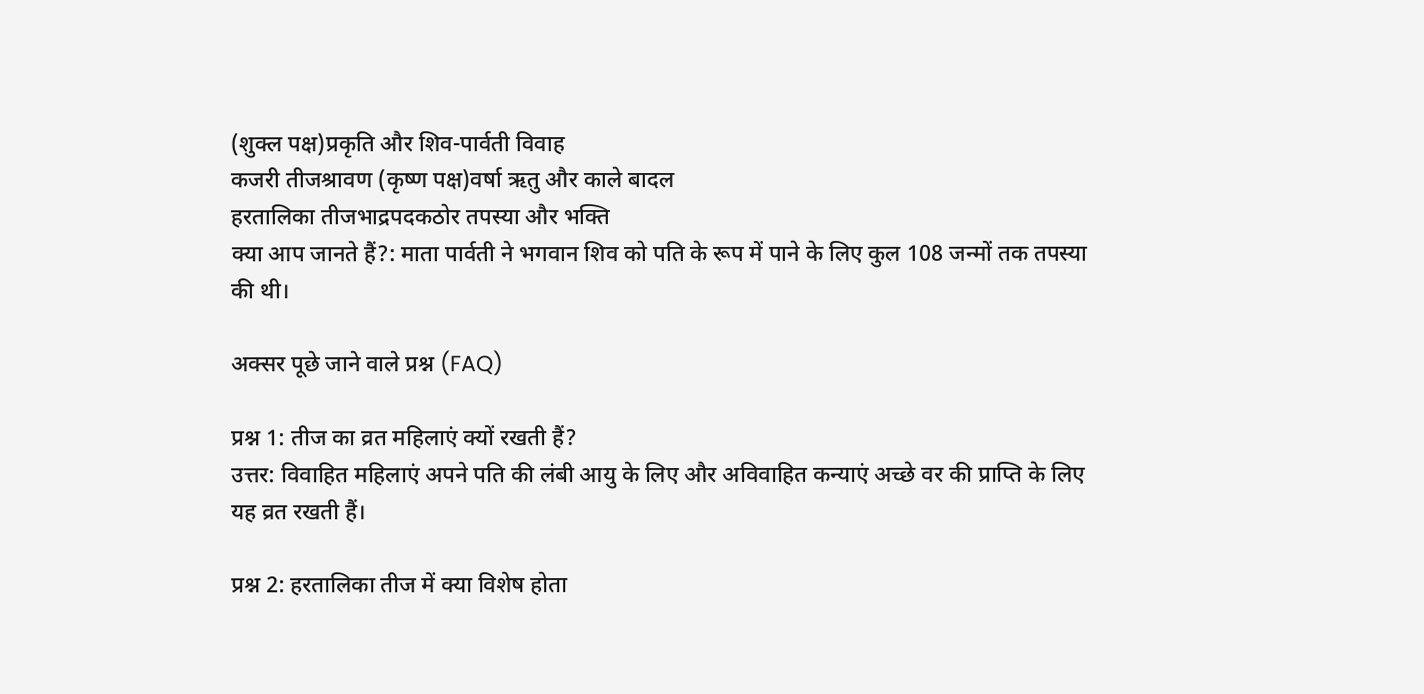(शुक्ल पक्ष)प्रकृति और शिव-पार्वती विवाह
कजरी तीजश्रावण (कृष्ण पक्ष)वर्षा ऋतु और काले बादल
हरतालिका तीजभाद्रपदकठोर तपस्या और भक्ति
क्या आप जानते हैं?: माता पार्वती ने भगवान शिव को पति के रूप में पाने के लिए कुल 108 जन्मों तक तपस्या की थी।

अक्सर पूछे जाने वाले प्रश्न (FAQ)

प्रश्न 1: तीज का व्रत महिलाएं क्यों रखती हैं?
उत्तर: विवाहित महिलाएं अपने पति की लंबी आयु के लिए और अविवाहित कन्याएं अच्छे वर की प्राप्ति के लिए यह व्रत रखती हैं।

प्रश्न 2: हरतालिका तीज में क्या विशेष होता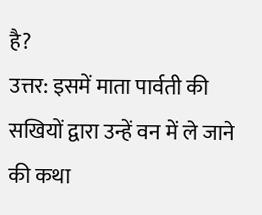है?
उत्तर: इसमें माता पार्वती की सखियों द्वारा उन्हें वन में ले जाने की कथा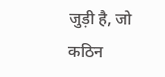जुड़ी है, जो कठिन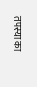तपस्या का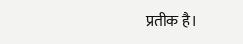प्रतीक है।